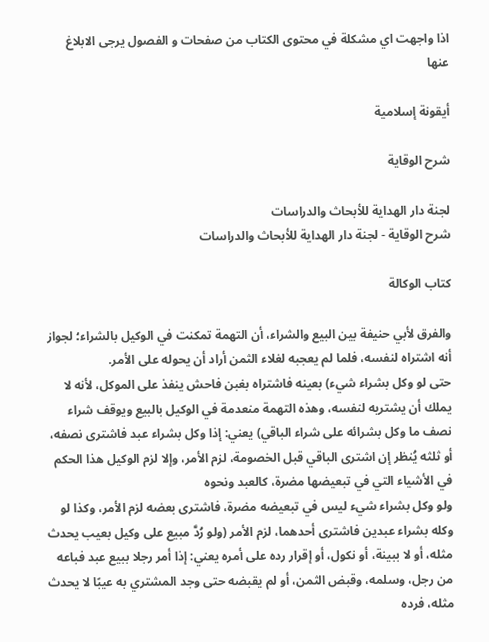اذا واجهت اي مشكلة في محتوى الكتاب من صفحات و الفصول يرجى الابلاغ عنها

أيقونة إسلامية

شرح الوقاية

لجنة دار الهداية للأبحاث والدراسات
شرح الوقاية - لجنة دار الهداية للأبحاث والدراسات

كتاب الوكالة

والفرق لأبي حنيفة بين البيع والشراء، أن التهمة تمكنت في الوكيل بالشراء؛ لجواز أنه اشتراه لنفسه، فلما لم يعجبه لغلاء الثمن أراد أن يحوله على الأمر.
حتى لو وكل بشراء شيء) بعينه فاشتراه بغبن فاحش ينفذ على الموكل، لأنه لا يملك أن يشتريه لنفسه، وهذه التهمة منعدمة في الوكيل بالبيع ويوقف شراء نصف ما وكل بشرائه على شراء الباقي) يعني: إذا وكل بشراء عبد فاشترى نصفه، أو ثلثه يُنظر إن اشترى الباقي قبل الخصومة، لزم الأمر، وإلا لزم الوكيل هذا الحكم في الأشياء التي في تبعيضها مضرة، كالعبد ونحوه
ولو وكل بشراء شيء ليس في تبعيضه مضرة، فاشترى بعضه لزم الأمر، وكذا لو وكله بشراء عبدين فاشترى أحدهما، لزم الأمر (ولو رُدَّ مبيع على وكيل بعيب يحدث مثله، أو لا ببينة، أو نكول، أو إقرار رده على أمره يعني: إذا أمر رجلا ببيع عبد فباعه من رجل، وسلمه، وقبض الثمن، أو لم يقبضه حتى وجد المشتري به عيبًا لا يحدث مثله، فرده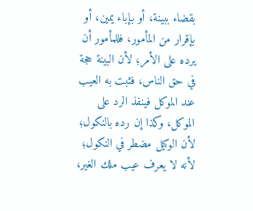بقضاء ببينة، أو بإباء يمين، أو بإقرار من المأمور، فللمأمور أن يرده على الأمر؛ لأن البينة حجة في حق الناس، فثبت به العيب عند الموكل فينفذ الرد على الموكل، وكذا إن رده بالنكول؛ لأن الوكيل مضطر في النكول؛ لأنه لا يعرف عيب ملك الغير،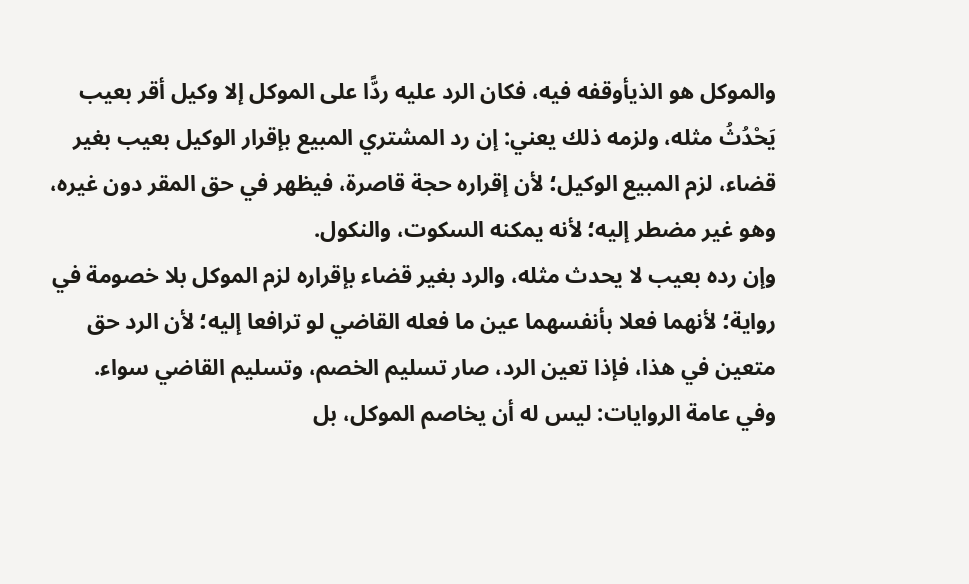والموكل هو الذيأوقفه فيه، فكان الرد عليه ردًّا على الموكل إلا وكيل أقر بعيب يَحْدُثُ مثله، ولزمه ذلك يعني: إن رد المشتري المبيع بإقرار الوكيل بعيب بغير قضاء، لزم المبيع الوكيل؛ لأن إقراره حجة قاصرة، فيظهر في حق المقر دون غيره، وهو غير مضطر إليه؛ لأنه يمكنه السكوت، والنكول.
وإن رده بعيب لا يحدث مثله، والرد بغير قضاء بإقراره لزم الموكل بلا خصومة في رواية؛ لأنهما فعلا بأنفسهما عين ما فعله القاضي لو ترافعا إليه؛ لأن الرد حق متعين في هذا، فإذا تعين الرد، صار تسليم الخصم، وتسليم القاضي سواء.
وفي عامة الروايات: ليس له أن يخاصم الموكل، بل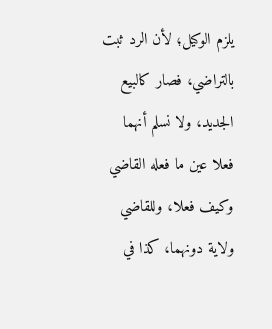يلزم الوكيل؛ لأن الرد ثبت بالتراضي، فصار كالبيع الجديد، ولا نسلم أنهما فعلا عين ما فعله القاضي وكيف فعلا، وللقاضي ولاية دونهما، كذا في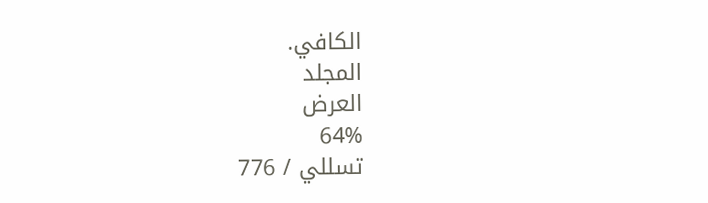الكافي.
المجلد
العرض
64%
تسللي / 776